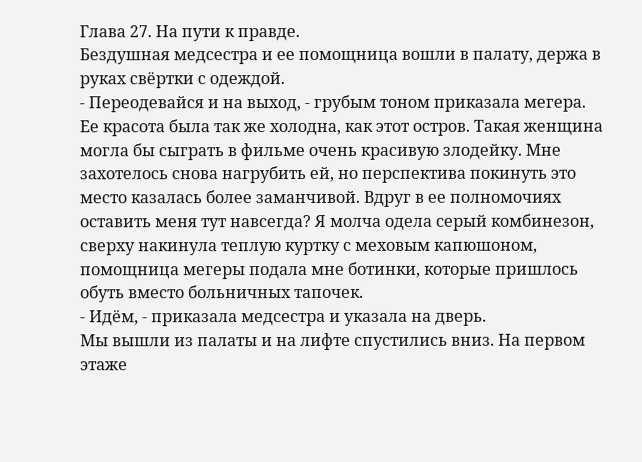Глава 27. На пути к правде.
Бездушная медсестра и ее помощница вошли в палату, держа в руках свёртки с одеждой.
- Переодевайся и на выход, - грубым тоном приказала мегера. Ее красота была так же холодна, как этот остров. Такая женщина могла бы сыграть в фильме очень красивую злодейку. Мне захотелось снова нагрубить ей, но перспектива покинуть это место казалась более заманчивой. Вдруг в ее полномочиях оставить меня тут навсегда? Я молча одела серый комбинезон, сверху накинула теплую куртку с меховым капюшоном, помощница мегеры подала мне ботинки, которые пришлось обуть вместо больничных тапочек.
- Идём, - приказала медсестра и указала на дверь.
Мы вышли из палаты и на лифте спустились вниз. На первом этаже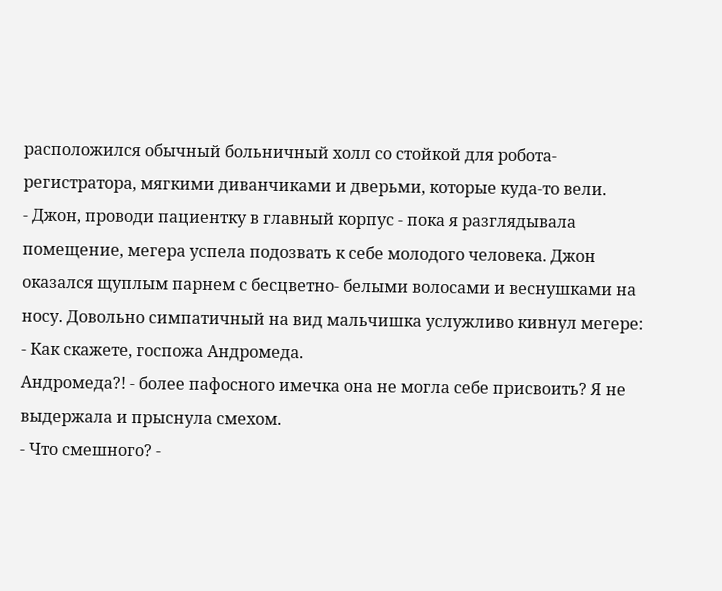расположился обычный больничный холл со стойкой для робота-регистратора, мягкими диванчиками и дверьми, которые куда-то вели.
- Джон, проводи пациентку в главный корпус - пока я разглядывала помещение, мегера успела подозвать к себе молодого человека. Джон оказался щуплым парнем с бесцветно- белыми волосами и веснушками на носу. Довольно симпатичный на вид мальчишка услужливо кивнул мегере:
- Как скажете, госпожа Андромеда.
Андромеда?! - более пафосного имечка она не могла себе присвоить? Я не выдержала и прыснула смехом.
- Что смешного? -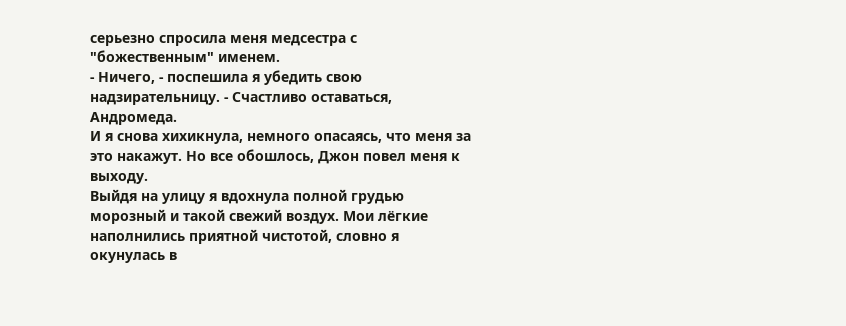серьезно спросила меня медсестра с "божественным" именем.
- Ничего, - поспешила я убедить свою надзирательницу. - Счастливо оставаться, Андромеда.
И я снова хихикнула, немного опасаясь, что меня за это накажут. Но все обошлось, Джон повел меня к выходу.
Выйдя на улицу я вдохнула полной грудью морозный и такой свежий воздух. Мои лёгкие наполнились приятной чистотой, словно я окунулась в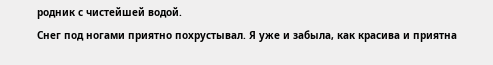родник с чистейшей водой.
Снег под ногами приятно похрустывал. Я уже и забыла, как красива и приятна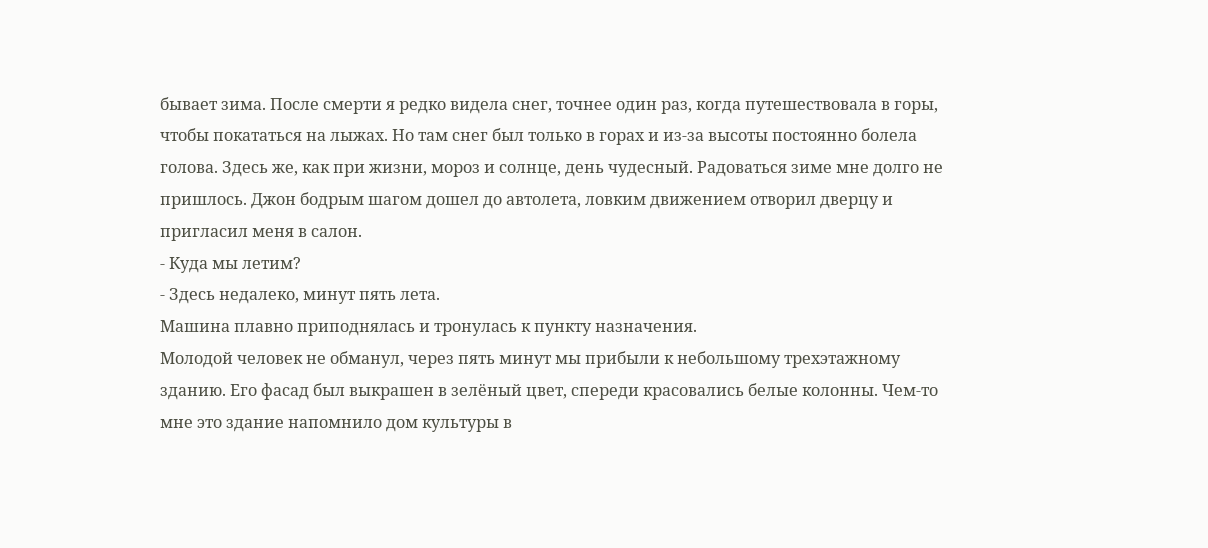бывает зима. После смерти я редко видела снег, точнее один раз, когда путешествовала в горы, чтобы покататься на лыжах. Но там снег был только в горах и из-за высоты постоянно болела голова. Здесь же, как при жизни, мороз и солнце, день чудесный. Радоваться зиме мне долго не пришлось. Джон бодрым шагом дошел до автолета, ловким движением отворил дверцу и пригласил меня в салон.
- Куда мы летим?
- Здесь недалеко, минут пять лета.
Машина плавно приподнялась и тронулась к пункту назначения.
Молодой человек не обманул, через пять минут мы прибыли к небольшому трехэтажному зданию. Его фасад был выкрашен в зелёный цвет, спереди красовались белые колонны. Чем-то мне это здание напомнило дом культуры в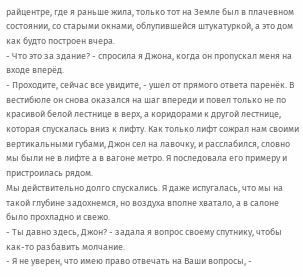райцентре, где я раньше жила, только тот на Земле был в плачевном состоянии, со старыми окнами, облупившейся штукатуркой, а это дом как будто построен вчера.
- Что это за здание? - спросила я Джона, когда он пропускал меня на входе вперёд.
- Проходите, сейчас все увидите, - ушел от прямого ответа паренёк. В вестибюле он снова оказался на шаг впереди и повел только не по красивой белой лестнице в верх, а коридорами к другой лестнице, которая спускалась вниз к лифту. Как только лифт сожрал нам своими вертикальными губами, Джон сел на лавочку, и расслабился, словно мы были не в лифте а в вагоне метро. Я последовала его примеру и пристроилась рядом.
Мы действительно долго спускались. Я даже испугалась, что мы на такой глубине задохнемся, но воздуха вполне хватало, а в салоне было прохладно и свежо.
- Ты давно здесь, Джон? - задала я вопрос своему спутнику, чтобы как-то разбавить молчание.
- Я не уверен, что имею право отвечать на Ваши вопросы, -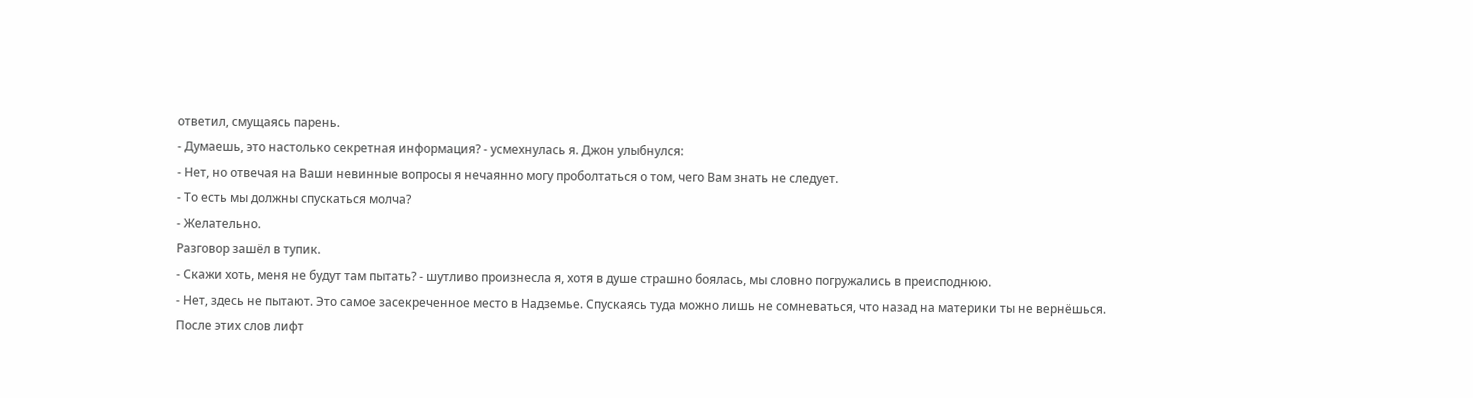ответил, смущаясь парень.
- Думаешь, это настолько секретная информация? - усмехнулась я. Джон улыбнулся:
- Нет, но отвечая на Ваши невинные вопросы я нечаянно могу проболтаться о том, чего Вам знать не следует.
- То есть мы должны спускаться молча?
- Желательно.
Разговор зашёл в тупик.
- Скажи хоть, меня не будут там пытать? - шутливо произнесла я, хотя в душе страшно боялась, мы словно погружались в преисподнюю.
- Нет, здесь не пытают. Это самое засекреченное место в Надземье. Спускаясь туда можно лишь не сомневаться, что назад на материки ты не вернёшься.
После этих слов лифт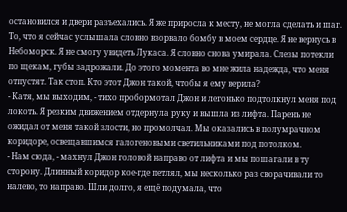остановился и двери разъехались. Я же приросла к месту, не могла сделать и шаг. То, что я сейчас услышала словно взорвало бомбу в моем сердце. Я не вернусь в Небоморск. Я не смогу увидеть Лукаса. Я словно снова умирала. Слезы потекли по щекам, губы задрожали. До этого момента во мне жила надежда, что меня отпустят. Так стоп. Кто этот Джон такой, чтобы я ему верила?
- Катя, мы выходим, - тихо пробормотал Джон и легонько подтолкнул меня под локоть. Я резким движением отдернула руку и вышла из лифта. Парень не ожидал от меня такой злости, но промолчал. Мы оказались в полумрачном коридоре, освещавшимся галогеновыми светильниками под потолком.
- Нам сюда, - махнул Джон головой направо от лифта и мы пошагали в ту сторону. Длинный коридор кое-где петлял, мы несколько раз сворачивали то налево, то направо. Шли долго, я ещё подумала, что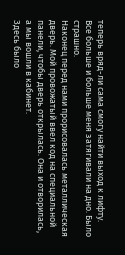теперь вряд-ли сама смогу найти выход к лифту. Все больше и больше меня затягивали на дно. Было страшно.
Наконец перед нами прорисовалась металлическая дверь. Мой провожатый ввел код на специальной панели, чтобы дверь открылась. Она и отворилась, а мы вошли в кабинет.
Здесь было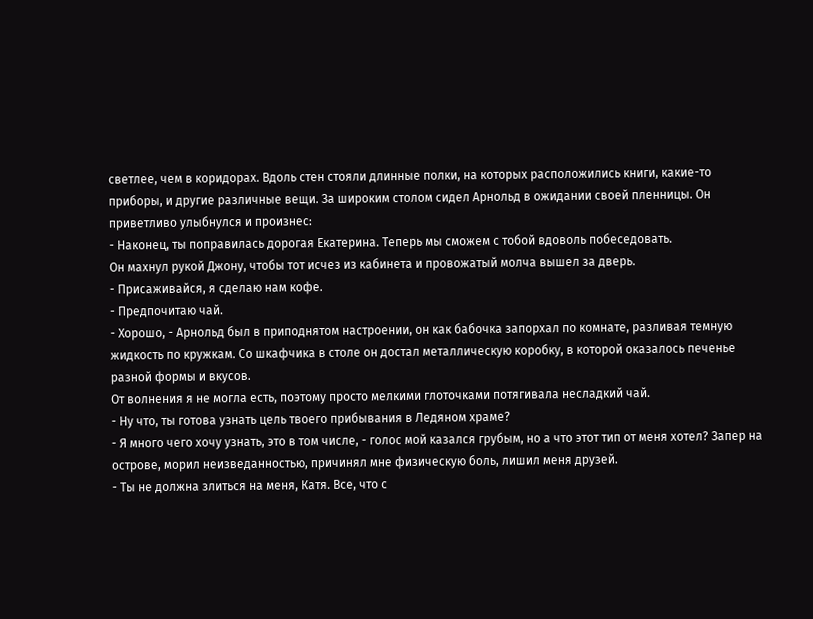светлее, чем в коридорах. Вдоль стен стояли длинные полки, на которых расположились книги, какие-то приборы, и другие различные вещи. За широким столом сидел Арнольд в ожидании своей пленницы. Он приветливо улыбнулся и произнес:
- Наконец, ты поправилась дорогая Екатерина. Теперь мы сможем с тобой вдоволь побеседовать.
Он махнул рукой Джону, чтобы тот исчез из кабинета и провожатый молча вышел за дверь.
- Присаживайся, я сделаю нам кофе.
- Предпочитаю чай.
- Хорошо, - Арнольд был в приподнятом настроении, он как бабочка запорхал по комнате, разливая темную жидкость по кружкам. Со шкафчика в столе он достал металлическую коробку, в которой оказалось печенье разной формы и вкусов.
От волнения я не могла есть, поэтому просто мелкими глоточками потягивала несладкий чай.
- Ну что, ты готова узнать цель твоего прибывания в Ледяном храме?
- Я много чего хочу узнать, это в том числе, - голос мой казался грубым, но а что этот тип от меня хотел? Запер на острове, морил неизведанностью, причинял мне физическую боль, лишил меня друзей.
- Ты не должна злиться на меня, Катя. Все, что с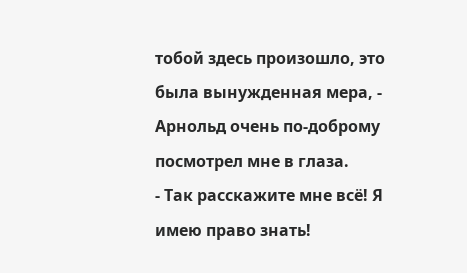тобой здесь произошло, это была вынужденная мера, - Арнольд очень по-доброму посмотрел мне в глаза.
- Так расскажите мне всё! Я имею право знать!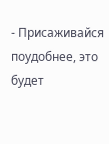- Присаживайся поудобнее, это будет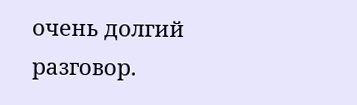очень долгий разговор.